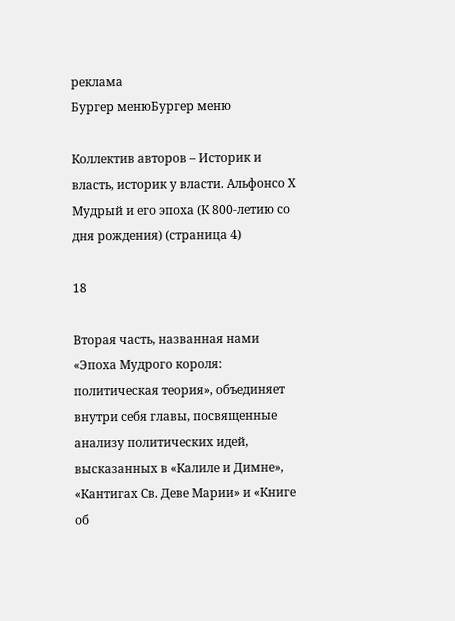реклама
Бургер менюБургер меню

Коллектив авторов – Историк и власть, историк у власти. Альфонсо Х Мудрый и его эпоха (К 800-летию со дня рождения) (страница 4)

18

Вторая часть, названная нами «Эпоха Мудрого короля: политическая теория», объединяет внутри себя главы, посвященные анализу политических идей, высказанных в «Калиле и Димне», «Кантигах Св. Деве Марии» и «Книге об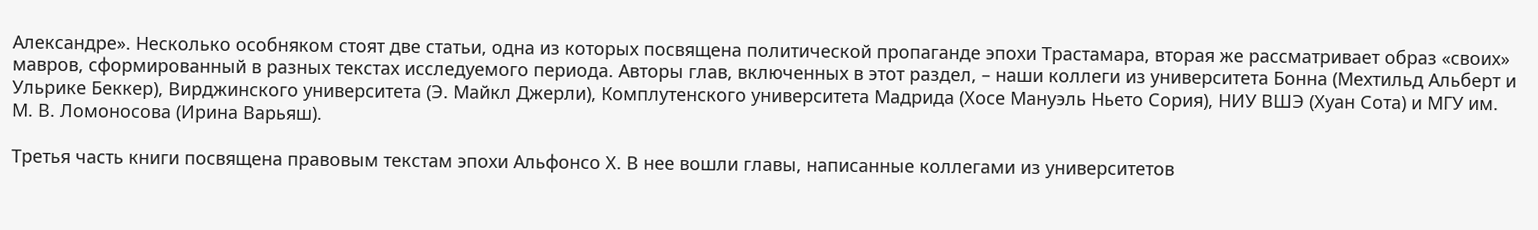Александре». Несколько особняком стоят две статьи, одна из которых посвящена политической пропаганде эпохи Трастамара, вторая же рассматривает образ «своих» мавров, сформированный в разных текстах исследуемого периода. Авторы глав, включенных в этот раздел, – наши коллеги из университета Бонна (Мехтильд Альберт и Ульрике Беккер), Вирджинского университета (Э. Майкл Джерли), Комплутенского университета Мадрида (Хосе Мануэль Ньето Сория), НИУ ВШЭ (Хуан Сота) и МГУ им. М. В. Ломоносова (Ирина Варьяш).

Третья часть книги посвящена правовым текстам эпохи Альфонсо Х. В нее вошли главы, написанные коллегами из университетов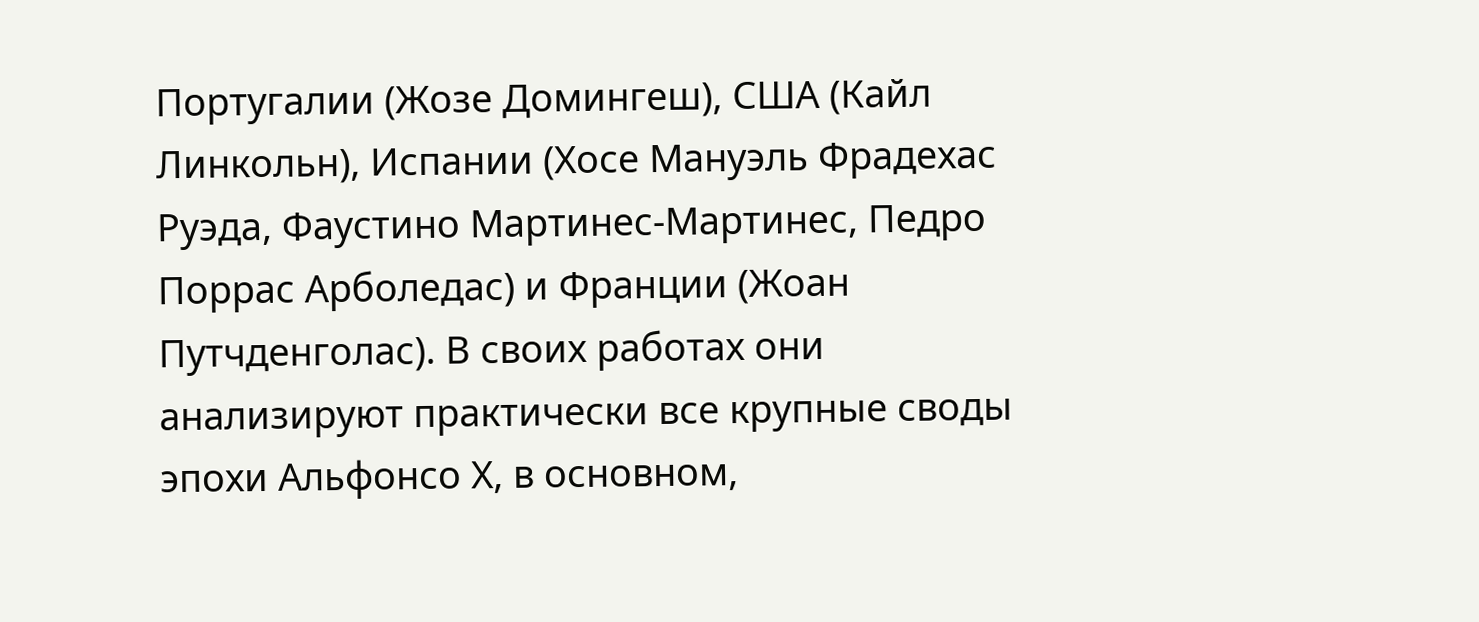Португалии (Жозе Домингеш), США (Кайл Линкольн), Испании (Хосе Мануэль Фрадехас Руэда, Фаустино Мартинес-Мартинес, Педро Поррас Арболедас) и Франции (Жоан Путчденголас). В своих работах они анализируют практически все крупные своды эпохи Альфонсо Х, в основном,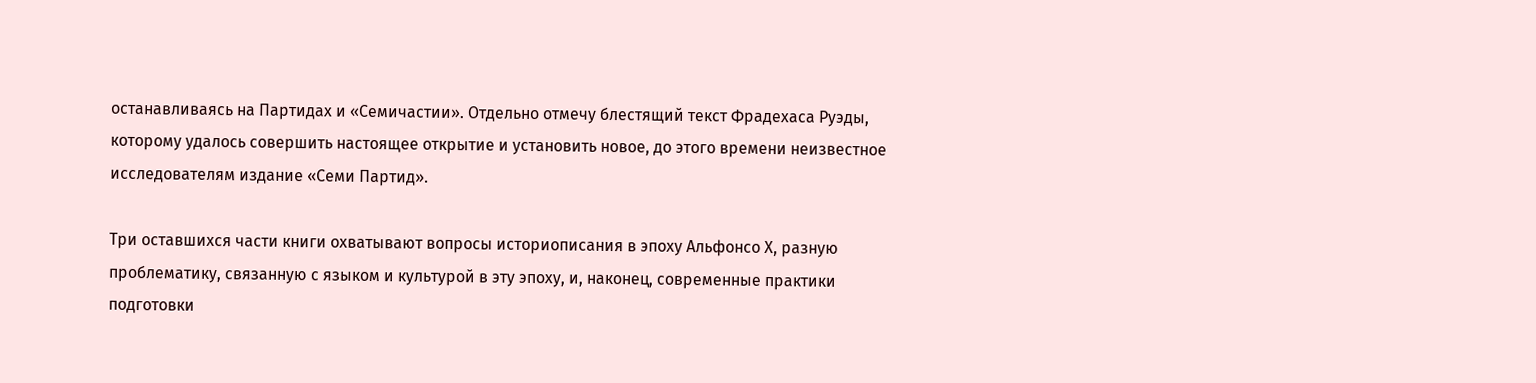останавливаясь на Партидах и «Семичастии». Отдельно отмечу блестящий текст Фрадехаса Руэды, которому удалось совершить настоящее открытие и установить новое, до этого времени неизвестное исследователям издание «Семи Партид».

Три оставшихся части книги охватывают вопросы историописания в эпоху Альфонсо Х, разную проблематику, связанную с языком и культурой в эту эпоху, и, наконец, современные практики подготовки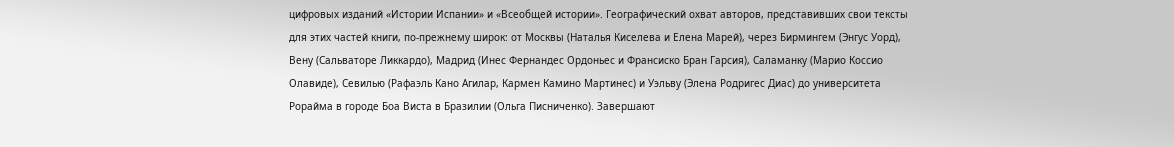цифровых изданий «Истории Испании» и «Всеобщей истории». Географический охват авторов, представивших свои тексты для этих частей книги, по-прежнему широк: от Москвы (Наталья Киселева и Елена Марей), через Бирмингем (Энгус Уорд), Вену (Сальваторе Ликкардо), Мадрид (Инес Фернандес Ордоньес и Франсиско Бран Гарсия), Саламанку (Марио Коссио Олавиде), Севилью (Рафаэль Кано Агилар, Кармен Камино Мартинес) и Уэльву (Элена Родригес Диас) до университета Рорайма в городе Боа Виста в Бразилии (Ольга Писниченко). Завершают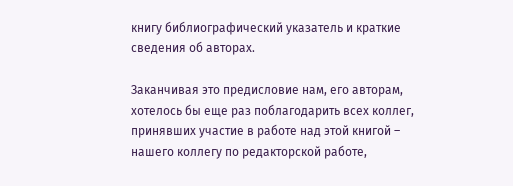книгу библиографический указатель и краткие сведения об авторах.

Заканчивая это предисловие нам, его авторам, хотелось бы еще раз поблагодарить всех коллег, принявших участие в работе над этой книгой – нашего коллегу по редакторской работе,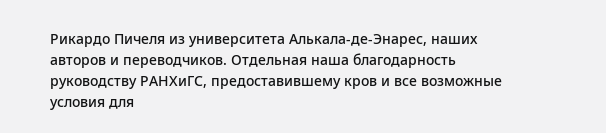Рикардо Пичеля из университета Алькала-де-Энарес, наших авторов и переводчиков. Отдельная наша благодарность руководству РАНХиГС, предоставившему кров и все возможные условия для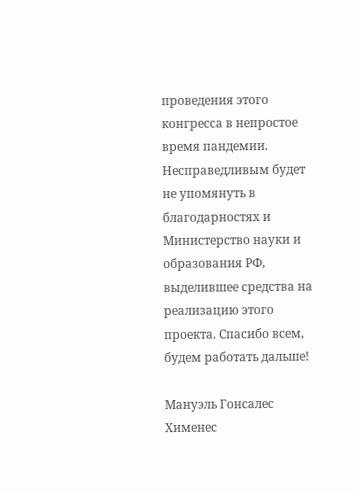проведения этого конгресса в непростое время пандемии. Несправедливым будет не упомянуть в благодарностях и Министерство науки и образования РФ, выделившее средства на реализацию этого проекта. Спасибо всем, будем работать дальше!

Мануэль Гонсалес Хименес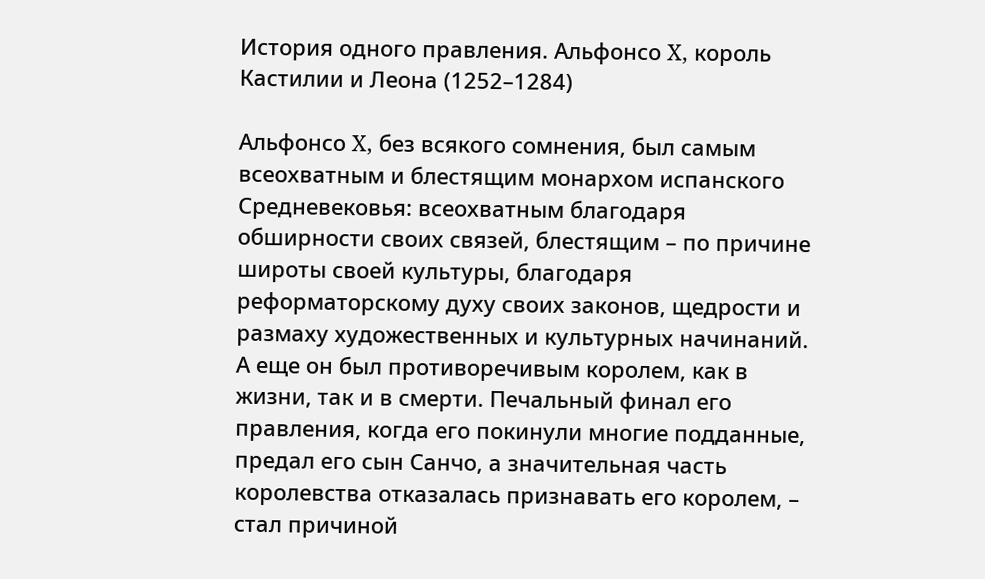История одного правления. Альфонсо X, король Кастилии и Леона (1252–1284)

Альфонсо X, без всякого сомнения, был самым всеохватным и блестящим монархом испанского Средневековья: всеохватным благодаря обширности своих связей, блестящим – по причине широты своей культуры, благодаря реформаторскому духу своих законов, щедрости и размаху художественных и культурных начинаний. А еще он был противоречивым королем, как в жизни, так и в смерти. Печальный финал его правления, когда его покинули многие подданные, предал его сын Санчо, а значительная часть королевства отказалась признавать его королем, – стал причиной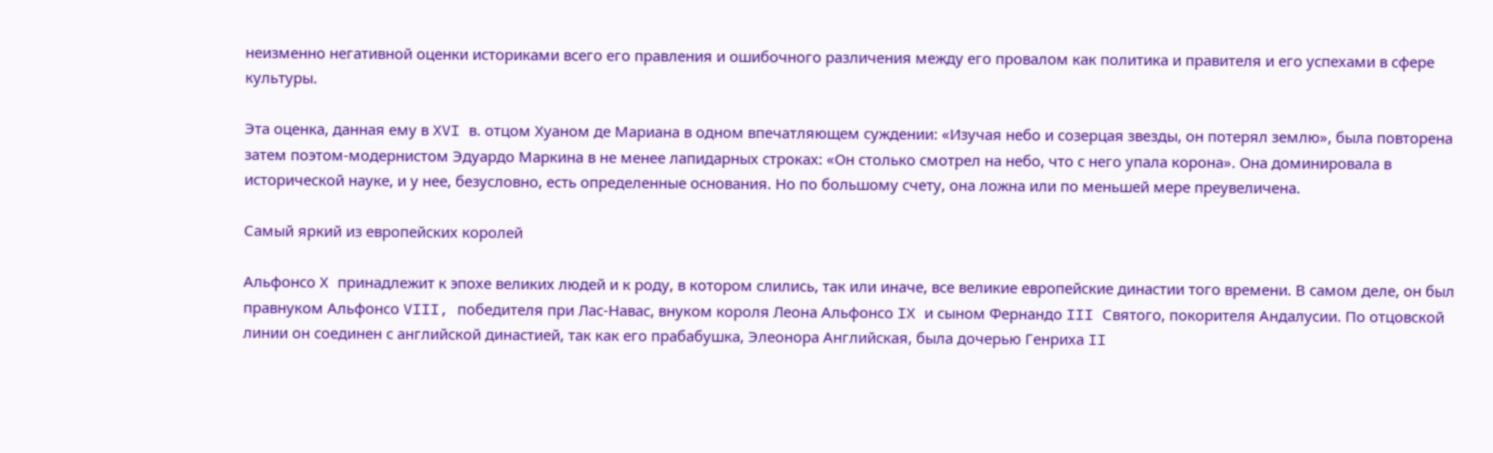неизменно негативной оценки историками всего его правления и ошибочного различения между его провалом как политика и правителя и его успехами в сфере культуры.

Эта оценка, данная ему в XVI в. отцом Хуаном де Мариана в одном впечатляющем суждении: «Изучая небо и созерцая звезды, он потерял землю», была повторена затем поэтом-модернистом Эдуардо Маркина в не менее лапидарных строках: «Он столько смотрел на небо, что с него упала корона». Она доминировала в исторической науке, и у нее, безусловно, есть определенные основания. Но по большому счету, она ложна или по меньшей мере преувеличена.

Самый яркий из европейских королей

Альфонсо X принадлежит к эпохе великих людей и к роду, в котором слились, так или иначе, все великие европейские династии того времени. В самом деле, он был правнуком Альфонсо VIII, победителя при Лас-Навас, внуком короля Леона Альфонсо IX и сыном Фернандо III Святого, покорителя Андалусии. По отцовской линии он соединен с английской династией, так как его прабабушка, Элеонора Английская, была дочерью Генриха II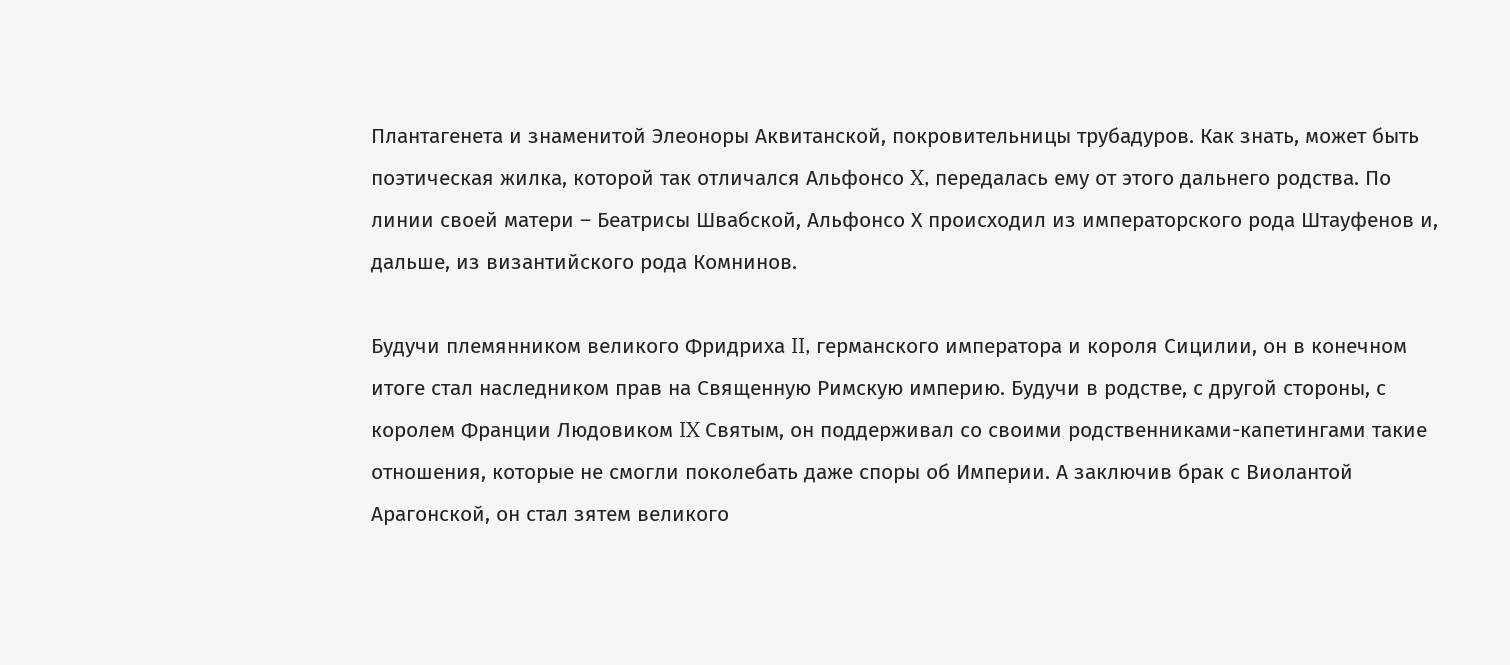Плантагенета и знаменитой Элеоноры Аквитанской, покровительницы трубадуров. Как знать, может быть поэтическая жилка, которой так отличался Альфонсо X, передалась ему от этого дальнего родства. По линии своей матери – Беатрисы Швабской, Альфонсо Х происходил из императорского рода Штауфенов и, дальше, из византийского рода Комнинов.

Будучи племянником великого Фридриха II, германского императора и короля Сицилии, он в конечном итоге стал наследником прав на Священную Римскую империю. Будучи в родстве, с другой стороны, с королем Франции Людовиком IX Святым, он поддерживал со своими родственниками-капетингами такие отношения, которые не смогли поколебать даже споры об Империи. А заключив брак с Виолантой Арагонской, он стал зятем великого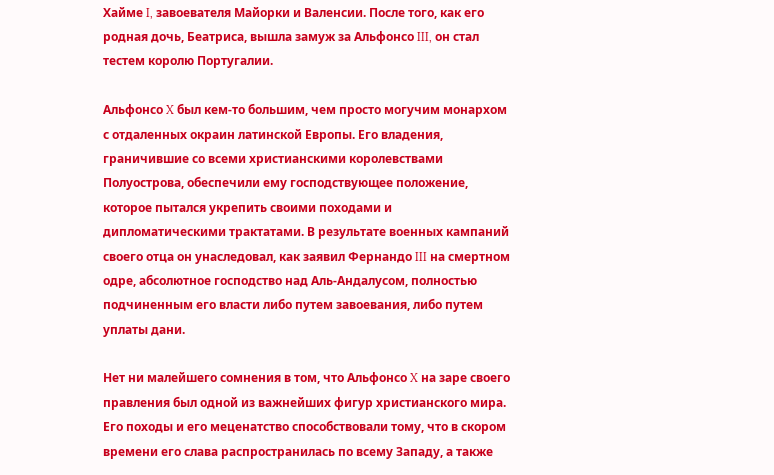Хайме I, завоевателя Майорки и Валенсии. После того, как его родная дочь, Беатриса, вышла замуж за Альфонсо III, он стал тестем королю Португалии.

Альфонсо X был кем-то большим, чем просто могучим монархом с отдаленных окраин латинской Европы. Его владения, граничившие со всеми христианскими королевствами Полуострова, обеспечили ему господствующее положение, которое пытался укрепить своими походами и дипломатическими трактатами. В результате военных кампаний своего отца он унаследовал, как заявил Фернандо III на смертном одре, абсолютное господство над Аль-Андалусом, полностью подчиненным его власти либо путем завоевания, либо путем уплаты дани.

Нет ни малейшего сомнения в том, что Альфонсо X на заре своего правления был одной из важнейших фигур христианского мира. Его походы и его меценатство способствовали тому, что в скором времени его слава распространилась по всему Западу, а также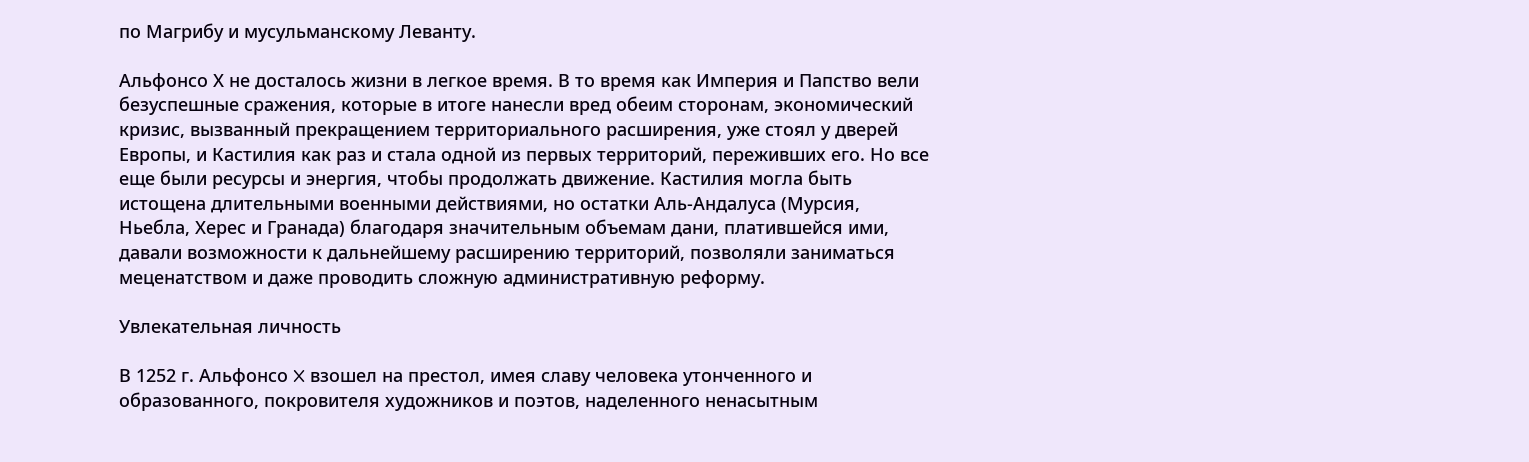по Магрибу и мусульманскому Леванту.

Альфонсо Х не досталось жизни в легкое время. В то время как Империя и Папство вели безуспешные сражения, которые в итоге нанесли вред обеим сторонам, экономический кризис, вызванный прекращением территориального расширения, уже стоял у дверей Европы, и Кастилия как раз и стала одной из первых территорий, переживших его. Но все еще были ресурсы и энергия, чтобы продолжать движение. Кастилия могла быть истощена длительными военными действиями, но остатки Аль-Андалуса (Мурсия, Ньебла, Херес и Гранада) благодаря значительным объемам дани, платившейся ими, давали возможности к дальнейшему расширению территорий, позволяли заниматься меценатством и даже проводить сложную административную реформу.

Увлекательная личность

В 1252 г. Альфонсо X взошел на престол, имея славу человека утонченного и образованного, покровителя художников и поэтов, наделенного ненасытным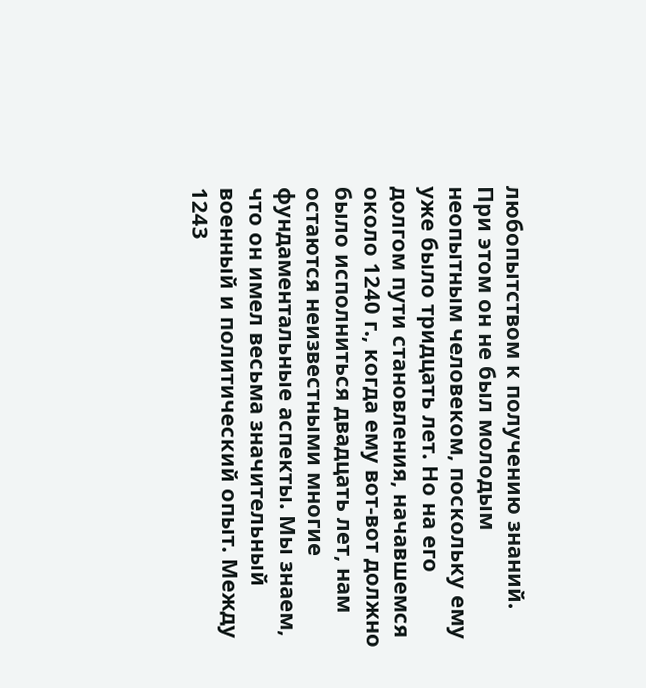любопытством к получению знаний. При этом он не был молодым неопытным человеком, поскольку ему уже было тридцать лет. Но на его долгом пути становления, начавшемся около 1240 г., когда ему вот-вот должно было исполниться двадцать лет, нам остаются неизвестными многие фундаментальные аспекты. Мы знаем, что он имел весьма значительный военный и политический опыт. Между 1243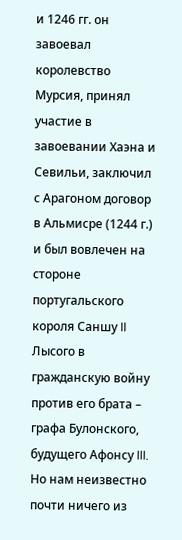и 1246 гг. он завоевал королевство Мурсия, принял участие в завоевании Хаэна и Севильи, заключил с Арагоном договор в Альмисре (1244 г.) и был вовлечен на стороне португальского короля Саншу II Лысого в гражданскую войну против его брата – графа Булонского, будущего Афонсу III. Но нам неизвестно почти ничего из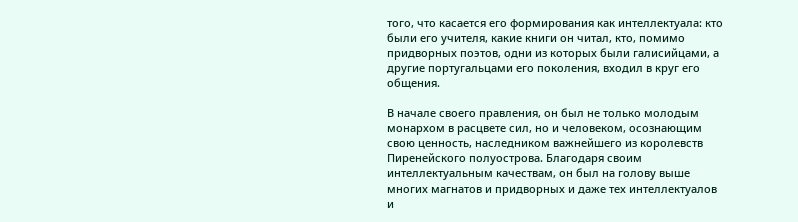того, что касается его формирования как интеллектуала: кто были его учителя, какие книги он читал, кто, помимо придворных поэтов, одни из которых были галисийцами, а другие португальцами его поколения, входил в круг его общения.

В начале своего правления, он был не только молодым монархом в расцвете сил, но и человеком, осознающим свою ценность, наследником важнейшего из королевств Пиренейского полуострова. Благодаря своим интеллектуальным качествам, он был на голову выше многих магнатов и придворных и даже тех интеллектуалов и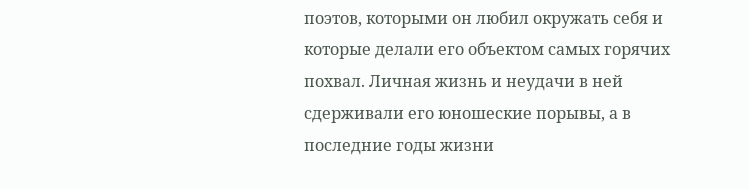поэтов, которыми он любил окружать себя и которые делали его объектом самых горячих похвал. Личная жизнь и неудачи в ней сдерживали его юношеские порывы, а в последние годы жизни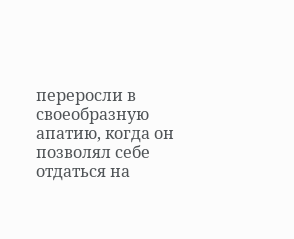переросли в своеобразную апатию, когда он позволял себе отдаться на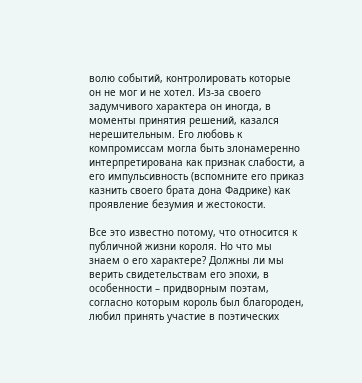волю событий, контролировать которые он не мог и не хотел. Из-за своего задумчивого характера он иногда, в моменты принятия решений, казался нерешительным. Его любовь к компромиссам могла быть злонамеренно интерпретирована как признак слабости, а его импульсивность (вспомните его приказ казнить своего брата дона Фадрике) как проявление безумия и жестокости.

Все это известно потому, что относится к публичной жизни короля. Но что мы знаем о его характере? Должны ли мы верить свидетельствам его эпохи, в особенности – придворным поэтам, согласно которым король был благороден, любил принять участие в поэтических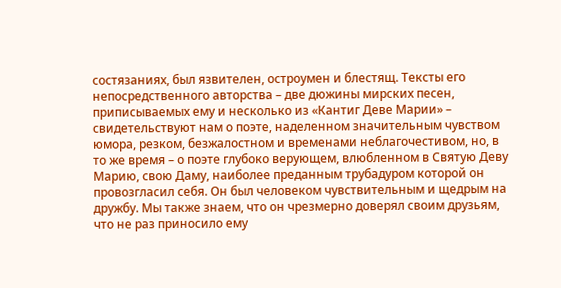состязаниях, был язвителен, остроумен и блестящ. Тексты его непосредственного авторства – две дюжины мирских песен, приписываемых ему и несколько из «Кантиг Деве Марии» – свидетельствуют нам о поэте, наделенном значительным чувством юмора, резком, безжалостном и временами неблагочестивом, но, в то же время – о поэте глубоко верующем, влюбленном в Святую Деву Марию, свою Даму, наиболее преданным трубадуром которой он провозгласил себя. Он был человеком чувствительным и щедрым на дружбу. Мы также знаем, что он чрезмерно доверял своим друзьям, что не раз приносило ему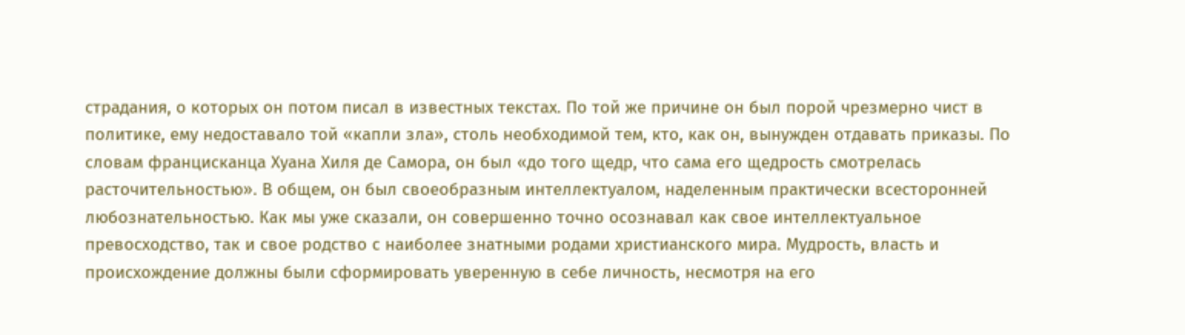страдания, о которых он потом писал в известных текстах. По той же причине он был порой чрезмерно чист в политике, ему недоставало той «капли зла», столь необходимой тем, кто, как он, вынужден отдавать приказы. По словам францисканца Хуана Хиля де Самора, он был «до того щедр, что сама его щедрость смотрелась расточительностью». В общем, он был своеобразным интеллектуалом, наделенным практически всесторонней любознательностью. Как мы уже сказали, он совершенно точно осознавал как свое интеллектуальное превосходство, так и свое родство с наиболее знатными родами христианского мира. Мудрость, власть и происхождение должны были сформировать уверенную в себе личность, несмотря на его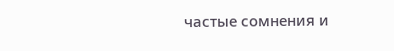частые сомнения и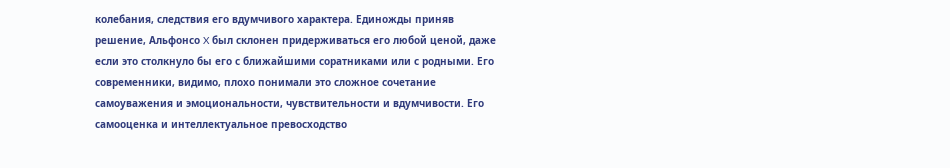колебания, следствия его вдумчивого характера. Единожды приняв решение, Альфонсо X был склонен придерживаться его любой ценой, даже если это столкнуло бы его с ближайшими соратниками или с родными. Его современники, видимо, плохо понимали это сложное сочетание самоуважения и эмоциональности, чувствительности и вдумчивости. Его самооценка и интеллектуальное превосходство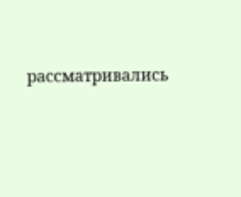рассматривались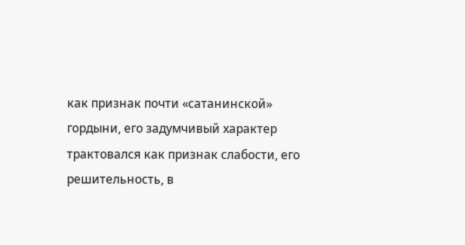как признак почти «сатанинской» гордыни, его задумчивый характер трактовался как признак слабости, его решительность, в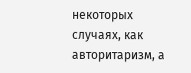некоторых случаях, как авторитаризм, а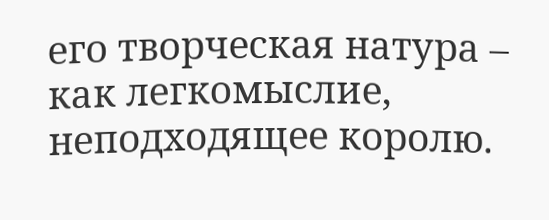его творческая натура – как легкомыслие, неподходящее королю.